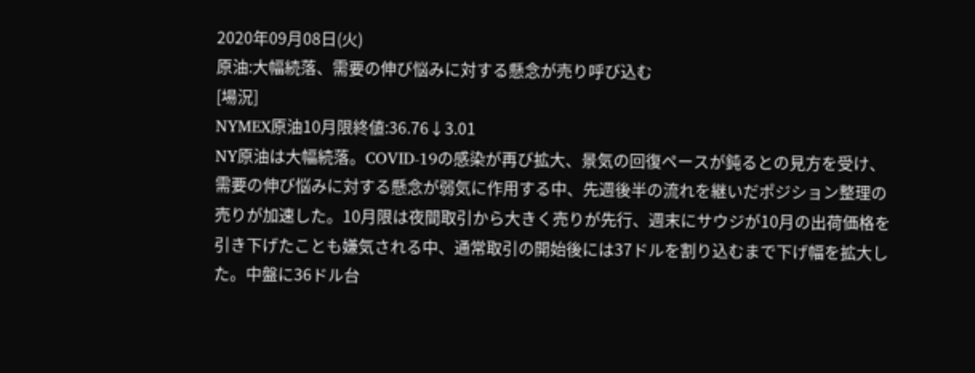2020年09月08日(火)
原油:大幅続落、需要の伸び悩みに対する懸念が売り呼び込む
[場況]
NYMEX原油10月限終値:36.76↓3.01
NY原油は大幅続落。COVID-19の感染が再び拡大、景気の回復ペースが鈍るとの見方を受け、需要の伸び悩みに対する懸念が弱気に作用する中、先週後半の流れを継いだポジション整理の売りが加速した。10月限は夜間取引から大きく売りが先行、週末にサウジが10月の出荷価格を引き下げたことも嫌気される中、通常取引の開始後には37ドルを割り込むまで下げ幅を拡大した。中盤に36ドル台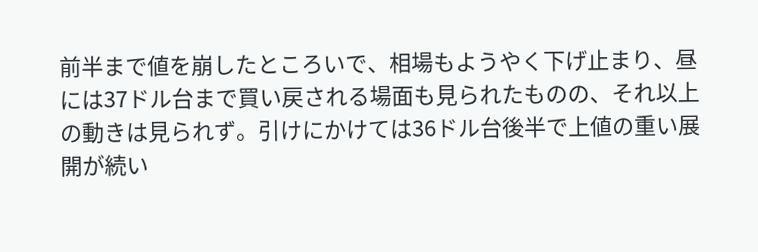前半まで値を崩したところいで、相場もようやく下げ止まり、昼には37ドル台まで買い戻される場面も見られたものの、それ以上の動きは見られず。引けにかけては36ドル台後半で上値の重い展開が続い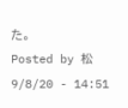た。
Posted by 松 9/8/20 - 14:51